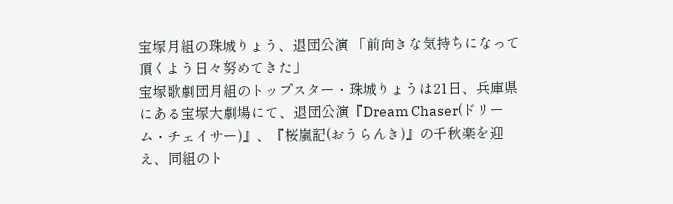宝塚月組の珠城りょう、退団公演 「前向きな気持ちになって頂くよう日々努めてきた」
宝塚歌劇団月組のトップスター・珠城りょうは21日、兵庫県にある宝塚大劇場にて、退団公演『Dream Chaser(ドリーム・チェイサー)』、『桜嵐記(おうらんき)』の千秋楽を迎え、同組のト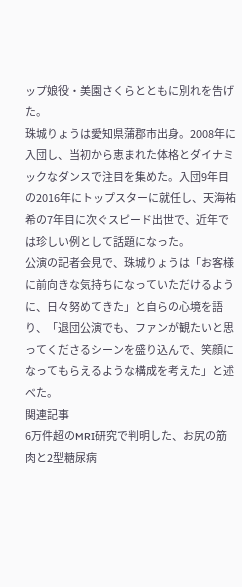ップ娘役・美園さくらとともに別れを告げた。
珠城りょうは愛知県蒲郡市出身。2008年に入団し、当初から恵まれた体格とダイナミックなダンスで注目を集めた。入団9年目の2016年にトップスターに就任し、天海祐希の7年目に次ぐスピード出世で、近年では珍しい例として話題になった。
公演の記者会見で、珠城りょうは「お客様に前向きな気持ちになっていただけるように、日々努めてきた」と自らの心境を語り、「退団公演でも、ファンが観たいと思ってくださるシーンを盛り込んで、笑顔になってもらえるような構成を考えた」と述べた。
関連記事
6万件超のMRI研究で判明した、お尻の筋肉と2型糖尿病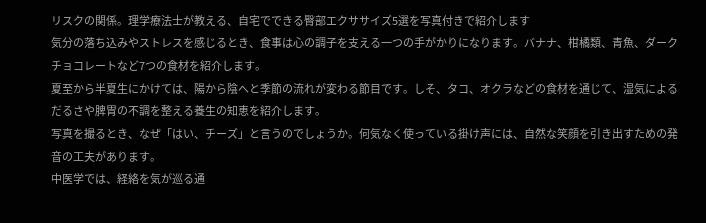リスクの関係。理学療法士が教える、自宅でできる臀部エクササイズ5選を写真付きで紹介します
気分の落ち込みやストレスを感じるとき、食事は心の調子を支える一つの手がかりになります。バナナ、柑橘類、青魚、ダークチョコレートなど7つの食材を紹介します。
夏至から半夏生にかけては、陽から陰へと季節の流れが変わる節目です。しそ、タコ、オクラなどの食材を通じて、湿気によるだるさや脾胃の不調を整える養生の知恵を紹介します。
写真を撮るとき、なぜ「はい、チーズ」と言うのでしょうか。何気なく使っている掛け声には、自然な笑顔を引き出すための発音の工夫があります。
中医学では、経絡を気が巡る通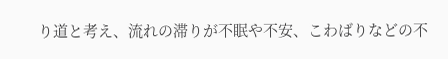り道と考え、流れの滞りが不眠や不安、こわばりなどの不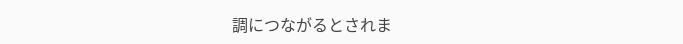調につながるとされま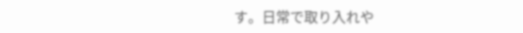す。日常で取り入れや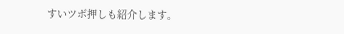すいツボ押しも紹介します。